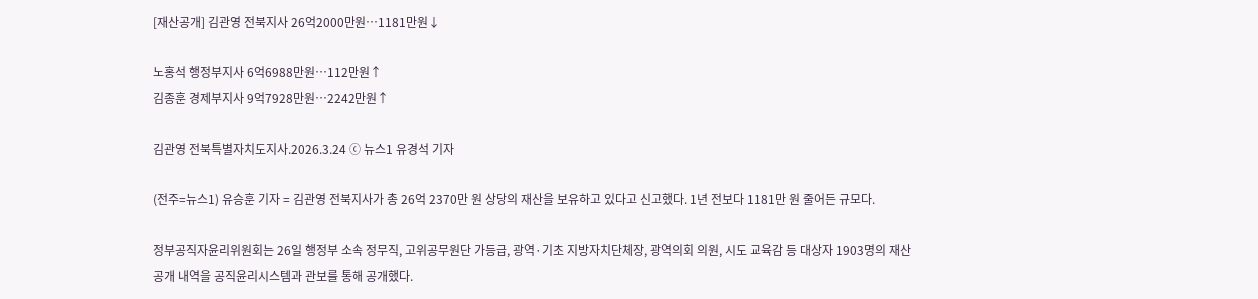[재산공개] 김관영 전북지사 26억2000만원…1181만원↓

노홍석 행정부지사 6억6988만원…112만원↑
김종훈 경제부지사 9억7928만원…2242만원↑

김관영 전북특별자치도지사.2026.3.24 ⓒ 뉴스1 유경석 기자

(전주=뉴스1) 유승훈 기자 = 김관영 전북지사가 총 26억 2370만 원 상당의 재산을 보유하고 있다고 신고했다. 1년 전보다 1181만 원 줄어든 규모다.

정부공직자윤리위원회는 26일 행정부 소속 정무직, 고위공무원단 가등급, 광역·기초 지방자치단체장, 광역의회 의원, 시도 교육감 등 대상자 1903명의 재산공개 내역을 공직윤리시스템과 관보를 통해 공개했다.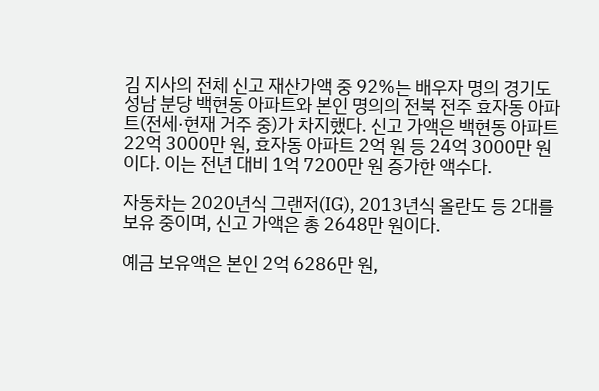김 지사의 전체 신고 재산가액 중 92%는 배우자 명의 경기도 성남 분당 백현동 아파트와 본인 명의의 전북 전주 효자동 아파트(전세·현재 거주 중)가 차지했다. 신고 가액은 백현동 아파트 22억 3000만 원, 효자동 아파트 2억 원 등 24억 3000만 원이다. 이는 전년 대비 1억 7200만 원 증가한 액수다.

자동차는 2020년식 그랜저(IG), 2013년식 올란도 등 2대를 보유 중이며, 신고 가액은 총 2648만 원이다.

예금 보유액은 본인 2억 6286만 원,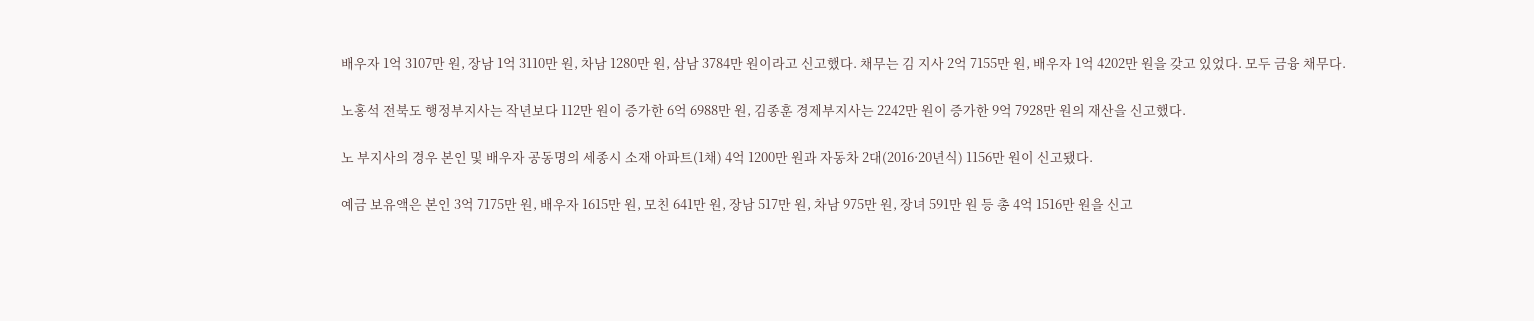배우자 1억 3107만 원, 장남 1억 3110만 원, 차남 1280만 원, 삼남 3784만 원이라고 신고했다. 채무는 김 지사 2억 7155만 원, 배우자 1억 4202만 원을 갖고 있었다. 모두 금융 채무다.

노홍석 전북도 행정부지사는 작년보다 112만 원이 증가한 6억 6988만 원, 김종훈 경제부지사는 2242만 원이 증가한 9억 7928만 원의 재산을 신고했다.

노 부지사의 경우 본인 및 배우자 공동명의 세종시 소재 아파트(1채) 4억 1200만 원과 자동차 2대(2016·20년식) 1156만 원이 신고됐다.

예금 보유액은 본인 3억 7175만 원, 배우자 1615만 원, 모친 641만 원, 장남 517만 원, 차남 975만 원, 장녀 591만 원 등 총 4억 1516만 원을 신고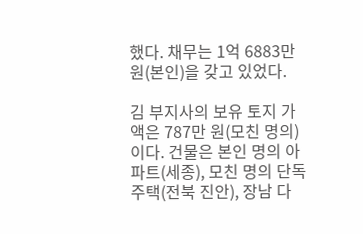했다. 채무는 1억 6883만 원(본인)을 갖고 있었다.

김 부지사의 보유 토지 가액은 787만 원(모친 명의)이다. 건물은 본인 명의 아파트(세종), 모친 명의 단독주택(전북 진안), 장남 다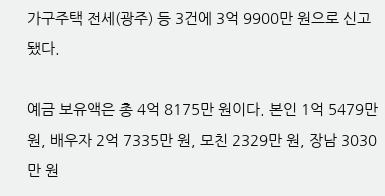가구주택 전세(광주) 등 3건에 3억 9900만 원으로 신고됐다.

예금 보유액은 총 4억 8175만 원이다. 본인 1억 5479만 원, 배우자 2억 7335만 원, 모친 2329만 원, 장남 3030만 원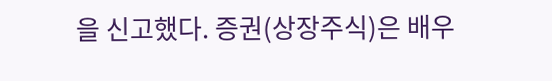을 신고했다. 증권(상장주식)은 배우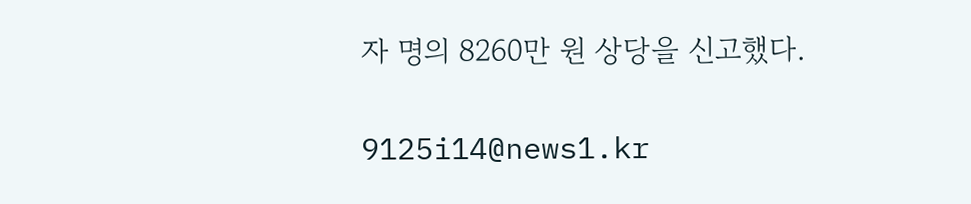자 명의 8260만 원 상당을 신고했다.

9125i14@news1.kr